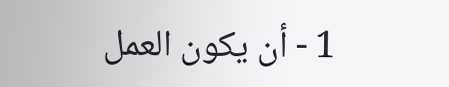1 - أن يكون العمل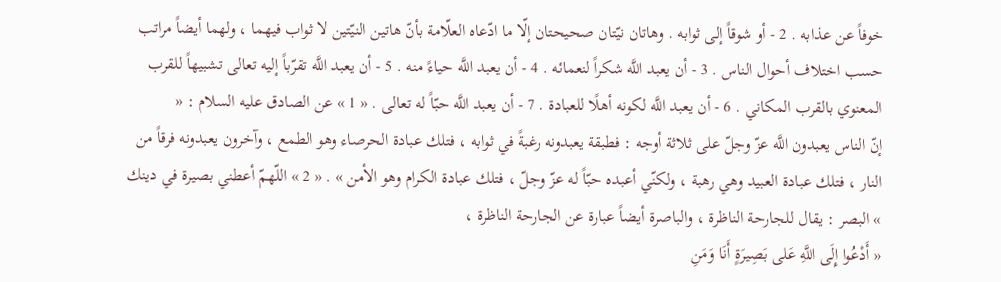خوفاً عن عذابه . 2 - أو شوقاً إلى ثوابه . وهاتان نيّتان صحيحتان إلّا ما ادّعاه العلّامة بأنّ هاتين النيّتين لا ثواب فيهما ، ولهما أيضاً مراتب حسب اختلاف أحوال الناس . 3 - أن يعبد اللَّه شكراً لنعمائه . 4 - أن يعبد اللَّه حياءً منه . 5 - أن يعبد اللَّه تقرّباً إليه تعالى تشبيهاً للقرب المعنوي بالقرب المكاني . 6 - أن يعبد اللَّه لكونه أهلًا للعبادة . 7 - أن يعبد اللَّه حبّاً له تعالى . « 1 » عن الصادق عليه السلام : «
إنّ الناس يعبدون اللَّه عزّ وجلّ على ثلاثة أوجه : فطبقة يعبدونه رغبةً في ثوابه ، فتلك عبادة الحرصاء وهو الطمع ، وآخرون يعبدونه فرقاً من النار ، فتلك عبادة العبيد وهي رهبة ، ولكنّي أعبده حبّاً له عزّ وجلّ ، فتلك عبادة الكرام وهو الأمن » . « 2 » اللّهمّ أعطني بصيرة في دينك
» البصر : يقال للجارحة الناظرة ، والباصرة أيضاً عبارة عن الجارحة الناظرة ،
« أَدْعُوا إِلَى اللَّهِ عَلى بَصِيرَةٍ أَنَا وَمَنِ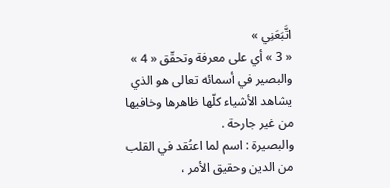اتَّبَعَنِي »
« 3 » أي على معرفة وتحقّق « 4 » والبصير في أسمائه تعالى هو الذي يشاهد الأشياء كلّها ظاهرها وخافيها من غير جارحة .
والبصيرة : اسم لما اعتُقد في القلب من الدين وحقيق الأمر ،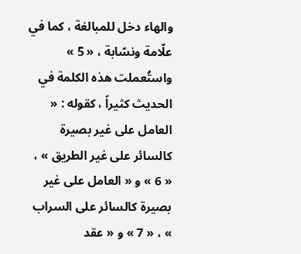والهاء دخل للمبالغة ، كما في علّامة ونسّابة ، « 5 » واستُعملت هذه الكلمة في الحديث كثيراً ، كقوله : «
العامل على غير بصيرة كالسائر على غير الطريق » ، « 6 » و « العامل على غير بصيرة كالسائر على السراب » ، « 7 » و « عقد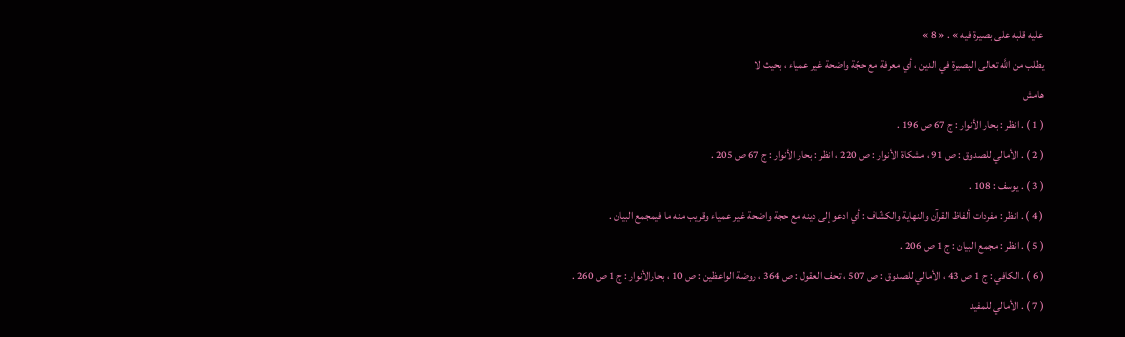عليه قلبه على بصيرة فيه » . « 8 »
يطلب من اللَّه تعالى البصيرة في الدين ، أي معرفة مع حجّة واضحة غير عمياء ، بحيث لا
هامش
( 1 ) . انظر : بحار الأنوار : ج 67 ص 196 .
( 2 ) . الأمالي للصدوق : ص 91 ، مشكاة الأنوار : ص 220 ، انظر : بحار الأنوار : ج 67 ص 205 .
( 3 ) . يوسف : 108 .
( 4 ) . انظر : مفردات ألفاظ القرآن والنهاية والكشّاف : أي ادعو إلى دينه مع حجة واضحة غير عمياء وقريب منه ما فيمجمع البيان .
( 5 ) . انظر : مجمع البيان : ج 1 ص 206 .
( 6 ) . الكافي : ج 1 ص 43 ، الأمالي للصدوق : ص 507 ، تحف العقول : ص 364 ، روضة الواعظين : ص 10 ، بحارالأنوار : ج 1 ص 260 .
( 7 ) . الأمالي للمفيد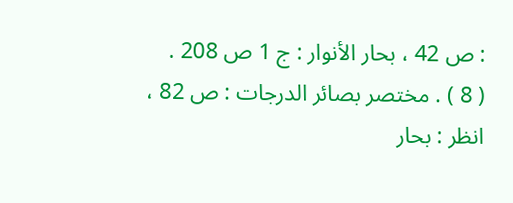: ص 42 ، بحار الأنوار : ج 1 ص 208 .
( 8 ) . مختصر بصائر الدرجات : ص 82 ، انظر : بحار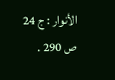الأنوار : ج 24 ص 290 .